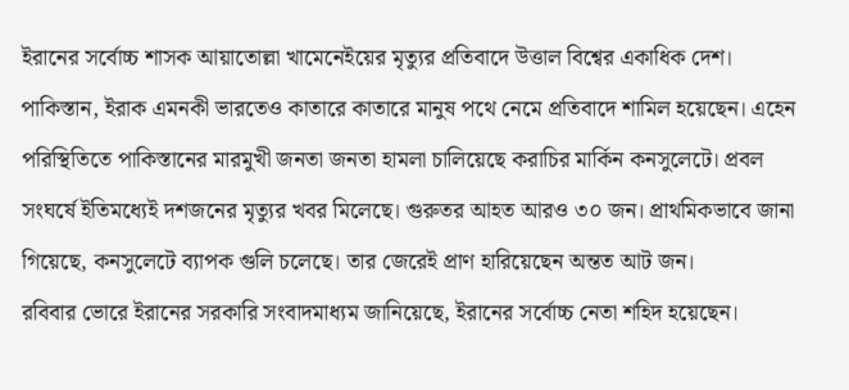ইরানের সর্বোচ্চ শাসক আয়াতোল্লা খামেনেইয়ের মৃত্যুর প্রতিবাদে উত্তাল বিশ্বের একাধিক দেশ। পাকিস্তান, ইরাক এমনকী ভারতেও কাতারে কাতারে মানুষ পথে নেমে প্রতিবাদে শামিল হয়েছেন। এহেন পরিস্থিতিতে পাকিস্তানের মারমুখী জনতা জনতা হামলা চালিয়েছে করাচির মার্কিন কনসুলেটে। প্রবল সংঘর্ষে ইতিমধ্যেই দশজনের মৃত্যুর খবর মিলেছে। গুরুতর আহত আরও ৩০ জন। প্রাথমিকভাবে জানা গিয়েছে, কনসুলেটে ব্যাপক গুলি চলেছে। তার জেরেই প্রাণ হারিয়েছেন অন্তত আট জন।
রবিবার ভোরে ইরানের সরকারি সংবাদমাধ্যম জানিয়েছে, ইরানের সর্বোচ্চ নেতা শহিদ হয়েছেন।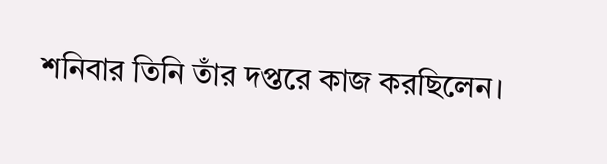শনিবার তিনি তাঁর দপ্তরে কাজ করছিলেন।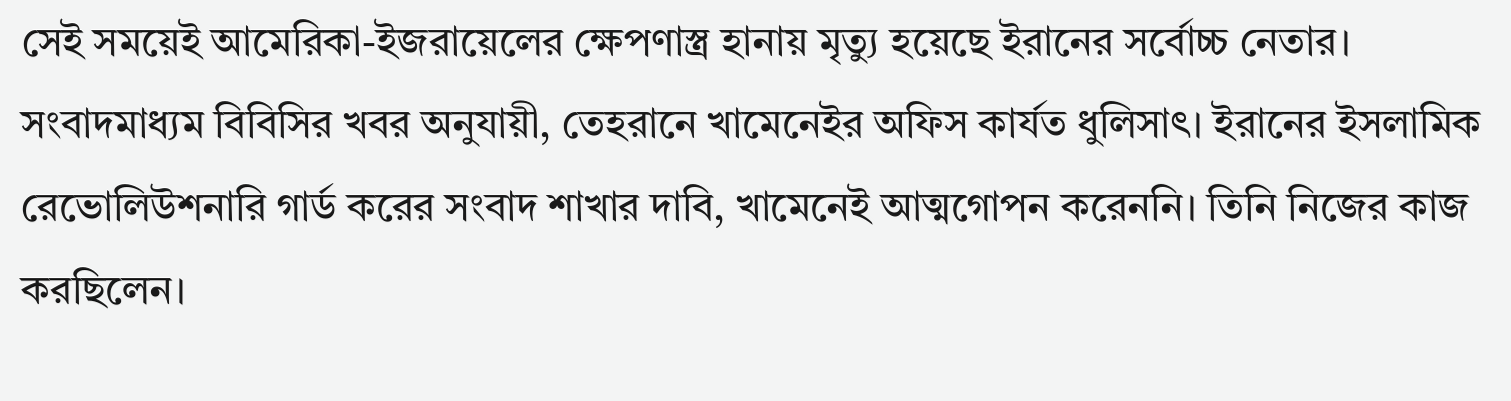সেই সময়েই আমেরিকা-ইজরায়েলের ক্ষেপণাস্ত্র হানায় মৃত্যু হয়েছে ইরানের সর্বোচ্চ নেতার। সংবাদমাধ্যম বিবিসির খবর অনুযায়ী, তেহরানে খামেনেইর অফিস কার্যত ধুলিসাৎ। ইরানের ইসলামিক রেভোলিউশনারি গার্ড করের সংবাদ শাখার দাবি, খামেনেই আত্মগোপন করেননি। তিনি নিজের কাজ করছিলেন।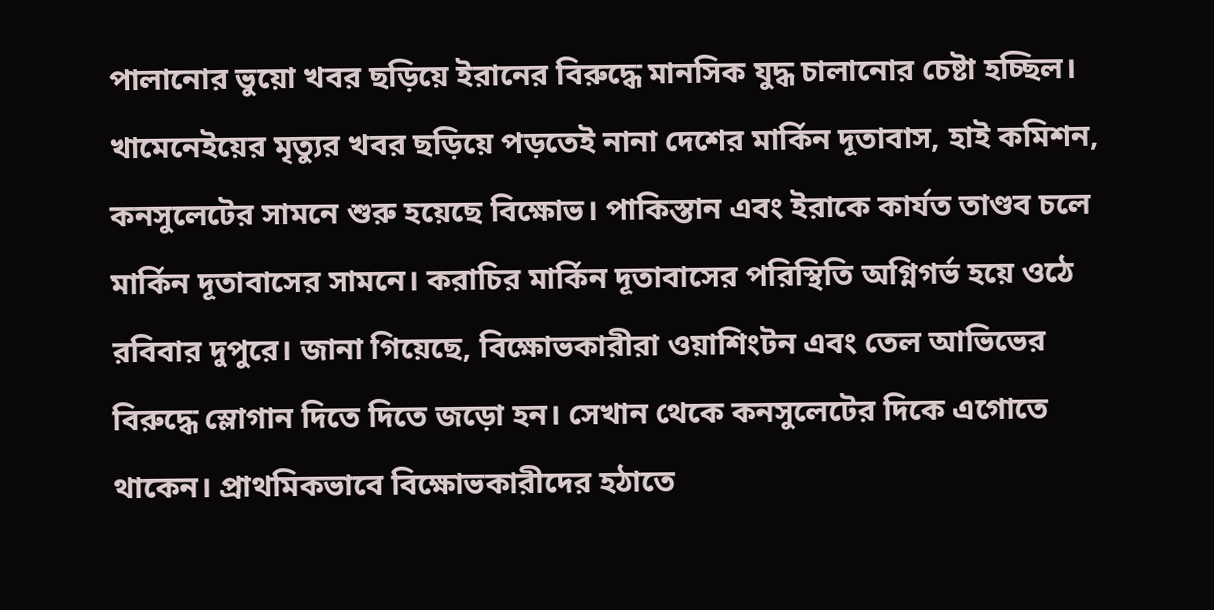পালানোর ভুয়ো খবর ছড়িয়ে ইরানের বিরুদ্ধে মানসিক যুদ্ধ চালানোর চেষ্টা হচ্ছিল।
খামেনেইয়ের মৃত্যুর খবর ছড়িয়ে পড়তেই নানা দেশের মার্কিন দূতাবাস, হাই কমিশন, কনসুলেটের সামনে শুরু হয়েছে বিক্ষোভ। পাকিস্তান এবং ইরাকে কার্যত তাণ্ডব চলে মার্কিন দূতাবাসের সামনে। করাচির মার্কিন দূতাবাসের পরিস্থিতি অগ্নিগর্ভ হয়ে ওঠে রবিবার দুপুরে। জানা গিয়েছে, বিক্ষোভকারীরা ওয়াশিংটন এবং তেল আভিভের বিরুদ্ধে স্লোগান দিতে দিতে জড়ো হন। সেখান থেকে কনসুলেটের দিকে এগোতে থাকেন। প্রাথমিকভাবে বিক্ষোভকারীদের হঠাতে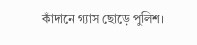কাঁদানে গ্যাস ছোড়ে পুলিশ।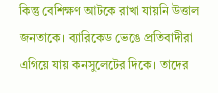কিন্তু বেশিক্ষণ আটকে রাখা যায়নি উত্তাল জনতাকে। ব্যারিকেড ভেঙে প্রতিবাদীরা এগিয়ে যায় কনসুলেটের দিকে। তাদের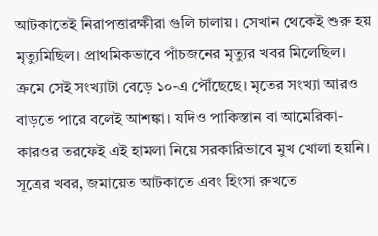আটকাতেই নিরাপত্তারক্ষীরা গুলি চালায়। সেখান থেকেই শুরু হয় মৃত্যুমিছিল। প্রাথমিকভাবে পাঁচজনের মৃত্যুর খবর মিলেছিল। ক্রমে সেই সংখ্যাটা বেড়ে ১০-এ পৌঁছেছে। মৃতের সংখ্যা আরও বাড়তে পারে বলেই আশঙ্কা। যদিও পাকিস্তান বা আমেরিকা-কারওর তরফেই এই হামলা নিয়ে সরকারিভাবে মুখ খোলা হয়নি। সূত্রের খবর, জমায়েত আটকাতে এবং হিংসা রুখতে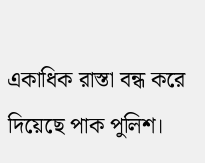একাধিক রাস্তা বন্ধ করে দিয়েছে পাক পুলিশ।